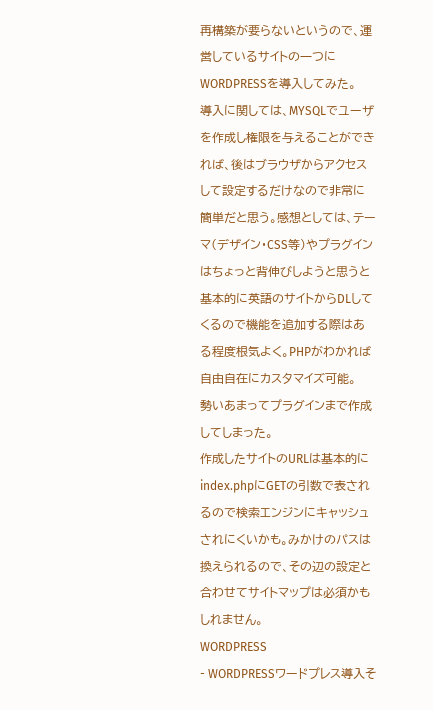再構築が要らないというので、運営しているサイトの一つにWORDPRESSを導入してみた。
導入に関しては、MYSQLでユーザを作成し権限を与えることができれば、後はブラウザからアクセスして設定するだけなので非常に簡単だと思う。感想としては、テーマ(デザイン・CSS等)やプラグインはちょっと背伸びしようと思うと基本的に英語のサイトからDLしてくるので機能を追加する際はある程度根気よく。PHPがわかれば自由自在にカスタマイズ可能。
勢いあまってプラグインまで作成してしまった。
作成したサイトのURLは基本的にindex.phpにGETの引数で表されるので検索エンジンにキャッシュされにくいかも。みかけのパスは換えられるので、その辺の設定と合わせてサイトマップは必須かもしれません。
WORDPRESS
- WORDPRESSワードプレス導入そ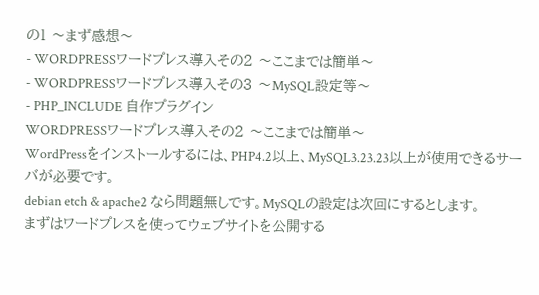の1 〜まず感想〜
- WORDPRESSワードプレス導入その2 〜ここまでは簡単〜
- WORDPRESSワードプレス導入その3 〜MySQL設定等〜
- PHP_INCLUDE 自作プラグイン
WORDPRESSワードプレス導入その2 〜ここまでは簡単〜
WordPressをインストールするには、PHP4.2以上、MySQL3.23.23以上が使用できるサーバが必要です。
debian etch & apache2 なら問題無しです。MySQLの設定は次回にするとします。
まずはワードプレスを使ってウェブサイトを公開する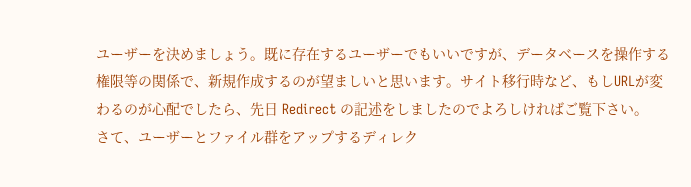ユーザーを決めましょう。既に存在するユーザーでもいいですが、データベースを操作する権限等の関係で、新規作成するのが望ましいと思います。サイト移行時など、もしURLが変わるのが心配でしたら、先日 Redirect の記述をしましたのでよろしければご覧下さい。
さて、ユーザーとファイル群をアップするディレク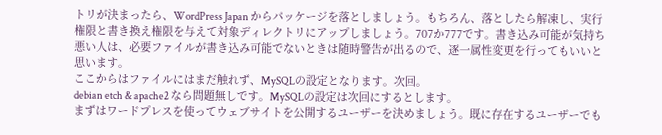トリが決まったら、WordPress Japan からパッケージを落としましょう。もちろん、落としたら解凍し、実行権限と書き換え権限を与えて対象ディレクトリにアップしましょう。707か777です。書き込み可能が気持ち悪い人は、必要ファイルが書き込み可能でないときは随時警告が出るので、逐一属性変更を行ってもいいと思います。
ここからはファイルにはまだ触れず、MySQLの設定となります。次回。
debian etch & apache2 なら問題無しです。MySQLの設定は次回にするとします。
まずはワードプレスを使ってウェブサイトを公開するユーザーを決めましょう。既に存在するユーザーでも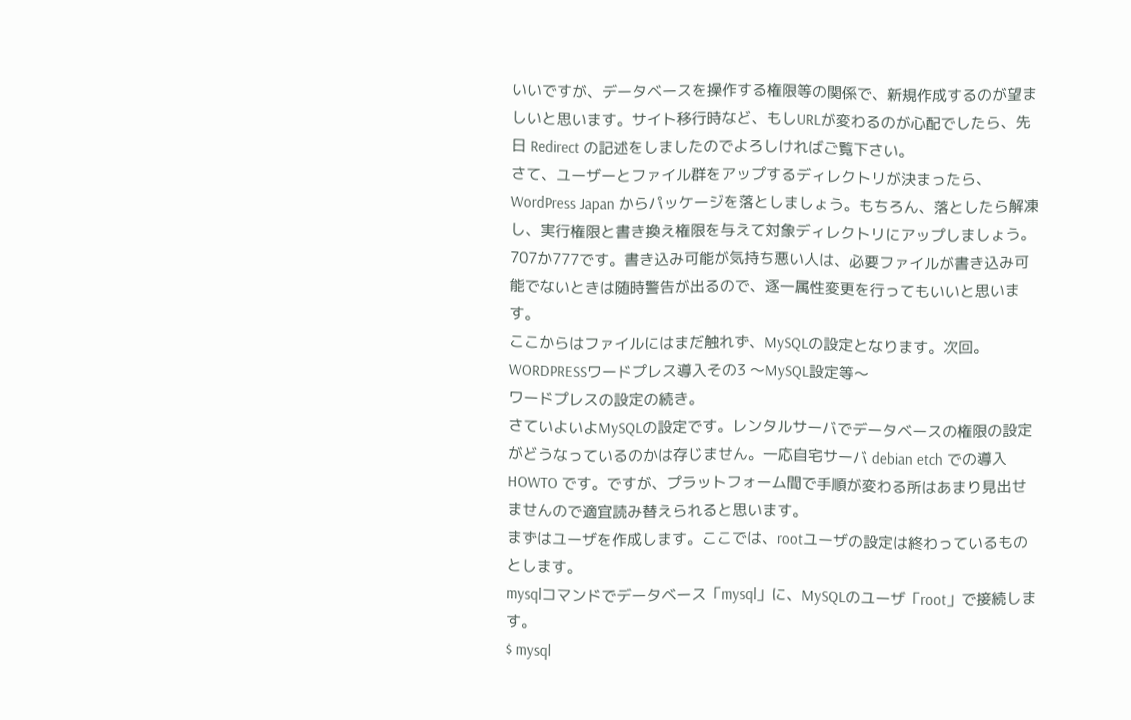いいですが、データベースを操作する権限等の関係で、新規作成するのが望ましいと思います。サイト移行時など、もしURLが変わるのが心配でしたら、先日 Redirect の記述をしましたのでよろしければご覧下さい。
さて、ユーザーとファイル群をアップするディレクトリが決まったら、WordPress Japan からパッケージを落としましょう。もちろん、落としたら解凍し、実行権限と書き換え権限を与えて対象ディレクトリにアップしましょう。707か777です。書き込み可能が気持ち悪い人は、必要ファイルが書き込み可能でないときは随時警告が出るので、逐一属性変更を行ってもいいと思います。
ここからはファイルにはまだ触れず、MySQLの設定となります。次回。
WORDPRESSワードプレス導入その3 〜MySQL設定等〜
ワードプレスの設定の続き。
さていよいよMySQLの設定です。レンタルサーバでデータベースの権限の設定がどうなっているのかは存じません。一応自宅サーバ debian etch での導入HOWTO です。ですが、プラットフォーム間で手順が変わる所はあまり見出せませんので適宜読み替えられると思います。
まずはユーザを作成します。ここでは、rootユーザの設定は終わっているものとします。
mysqlコマンドでデータベース「mysql」に、MySQLのユーザ「root」で接続します。
$ mysql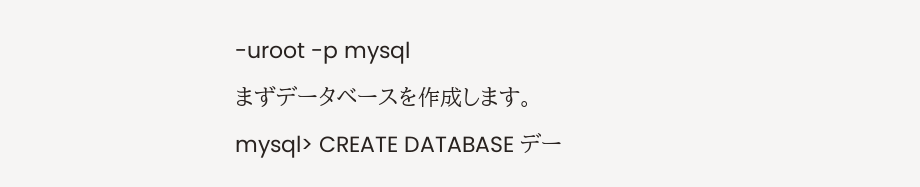-uroot -p mysql
まずデータベースを作成します。
mysql> CREATE DATABASE デー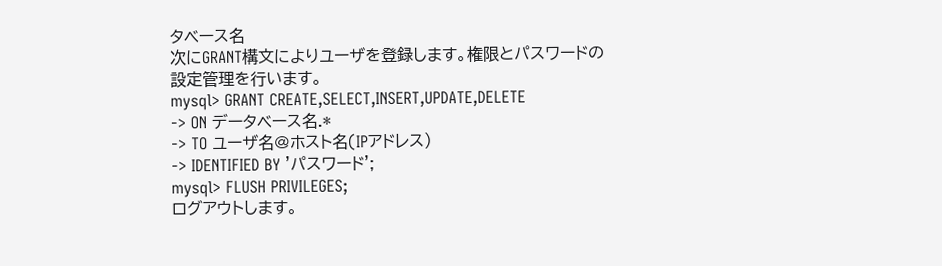タベース名
次にGRANT構文によりユーザを登録します。権限とパスワードの設定管理を行います。
mysql> GRANT CREATE,SELECT,INSERT,UPDATE,DELETE
-> ON データベース名.*
-> TO ユーザ名@ホスト名(IPアドレス)
-> IDENTIFIED BY 'パスワード';
mysql> FLUSH PRIVILEGES;
ログアウトします。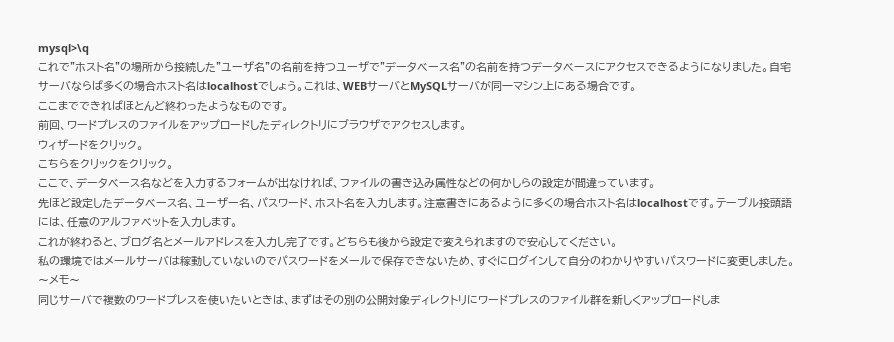mysql>\q
これで"ホスト名"の場所から接続した"ユーザ名"の名前を持つユーザで"データベース名"の名前を持つデータベースにアクセスできるようになりました。自宅サーバならば多くの場合ホスト名はlocalhostでしょう。これは、WEBサーバとMySQLサーバが同一マシン上にある場合です。
ここまでできればほとんど終わったようなものです。
前回、ワードプレスのファイルをアップロードしたディレクトリにブラウザでアクセスします。
ウィザードをクリック。
こちらをクリックをクリック。
ここで、データベース名などを入力するフォームが出なければ、ファイルの書き込み属性などの何かしらの設定が間違っています。
先ほど設定したデータベース名、ユーザー名、パスワード、ホスト名を入力します。注意書きにあるように多くの場合ホスト名はlocalhostです。テーブル接頭語には、任意のアルファベットを入力します。
これが終わると、ブログ名とメールアドレスを入力し完了です。どちらも後から設定で変えられますので安心してください。
私の環境ではメールサーバは稼動していないのでパスワードをメールで保存できないため、すぐにログインして自分のわかりやすいパスワードに変更しました。
〜メモ〜
同じサーバで複数のワードプレスを使いたいときは、まずはその別の公開対象ディレクトリにワードプレスのファイル群を新しくアップロードしま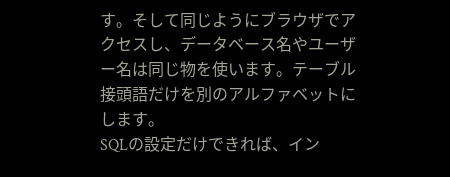す。そして同じようにブラウザでアクセスし、データベース名やユーザー名は同じ物を使います。テーブル接頭語だけを別のアルファベットにします。
SQLの設定だけできれば、イン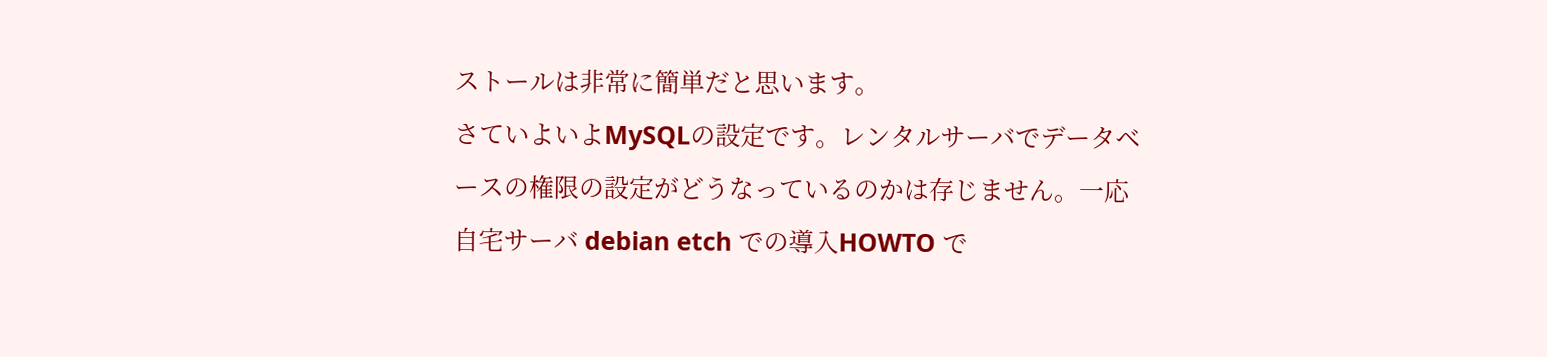ストールは非常に簡単だと思います。
さていよいよMySQLの設定です。レンタルサーバでデータベースの権限の設定がどうなっているのかは存じません。一応自宅サーバ debian etch での導入HOWTO で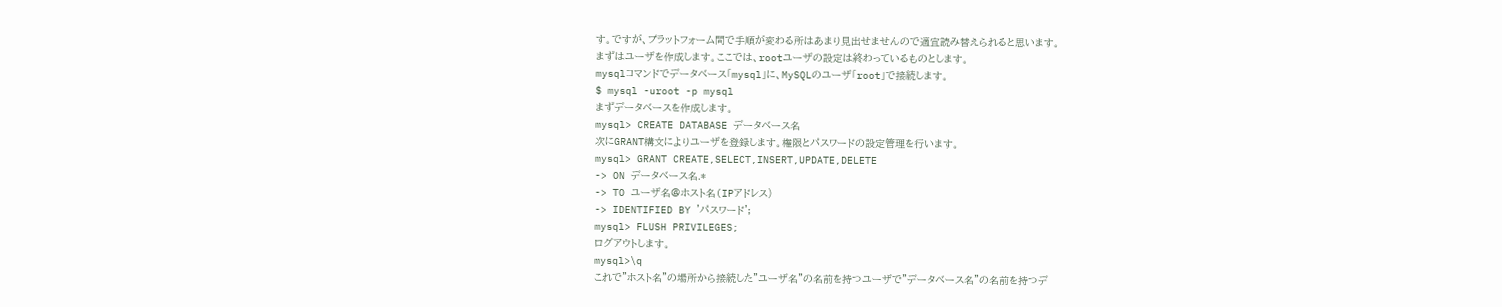す。ですが、プラットフォーム間で手順が変わる所はあまり見出せませんので適宜読み替えられると思います。
まずはユーザを作成します。ここでは、rootユーザの設定は終わっているものとします。
mysqlコマンドでデータベース「mysql」に、MySQLのユーザ「root」で接続します。
$ mysql -uroot -p mysql
まずデータベースを作成します。
mysql> CREATE DATABASE データベース名
次にGRANT構文によりユーザを登録します。権限とパスワードの設定管理を行います。
mysql> GRANT CREATE,SELECT,INSERT,UPDATE,DELETE
-> ON データベース名.*
-> TO ユーザ名@ホスト名(IPアドレス)
-> IDENTIFIED BY 'パスワード';
mysql> FLUSH PRIVILEGES;
ログアウトします。
mysql>\q
これで"ホスト名"の場所から接続した"ユーザ名"の名前を持つユーザで"データベース名"の名前を持つデ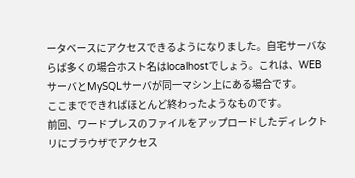ータベースにアクセスできるようになりました。自宅サーバならば多くの場合ホスト名はlocalhostでしょう。これは、WEBサーバとMySQLサーバが同一マシン上にある場合です。
ここまでできればほとんど終わったようなものです。
前回、ワードプレスのファイルをアップロードしたディレクトリにブラウザでアクセス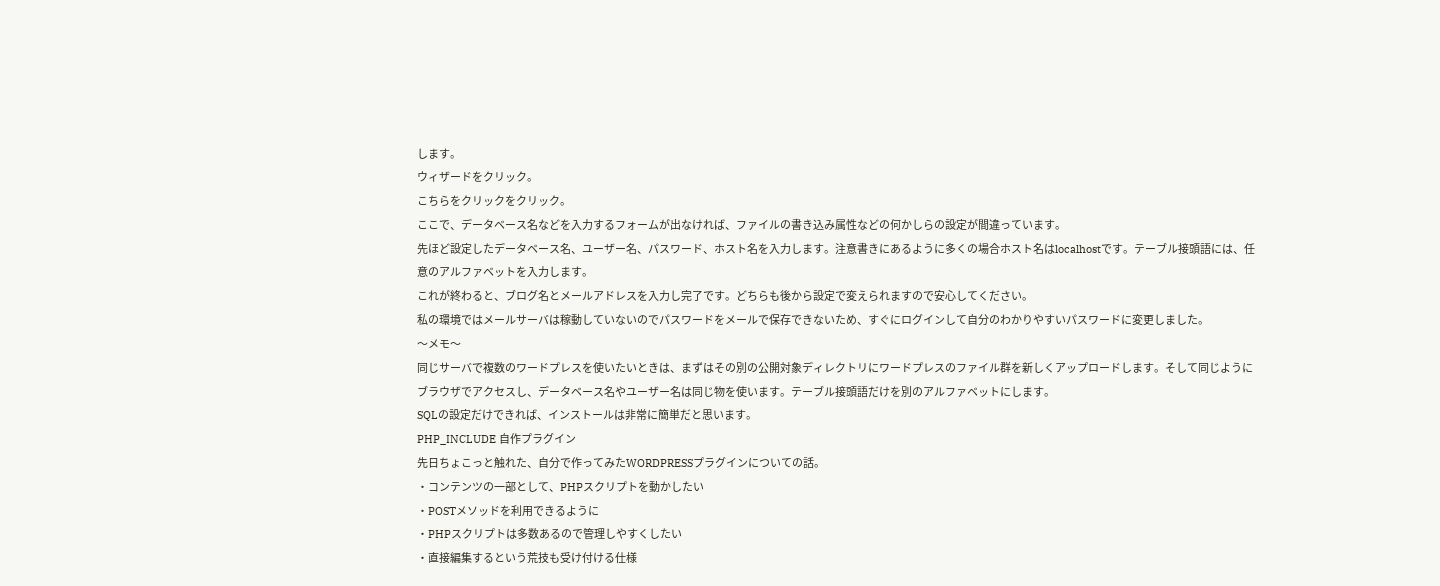します。
ウィザードをクリック。
こちらをクリックをクリック。
ここで、データベース名などを入力するフォームが出なければ、ファイルの書き込み属性などの何かしらの設定が間違っています。
先ほど設定したデータベース名、ユーザー名、パスワード、ホスト名を入力します。注意書きにあるように多くの場合ホスト名はlocalhostです。テーブル接頭語には、任意のアルファベットを入力します。
これが終わると、ブログ名とメールアドレスを入力し完了です。どちらも後から設定で変えられますので安心してください。
私の環境ではメールサーバは稼動していないのでパスワードをメールで保存できないため、すぐにログインして自分のわかりやすいパスワードに変更しました。
〜メモ〜
同じサーバで複数のワードプレスを使いたいときは、まずはその別の公開対象ディレクトリにワードプレスのファイル群を新しくアップロードします。そして同じようにブラウザでアクセスし、データベース名やユーザー名は同じ物を使います。テーブル接頭語だけを別のアルファベットにします。
SQLの設定だけできれば、インストールは非常に簡単だと思います。
PHP_INCLUDE 自作プラグイン
先日ちょこっと触れた、自分で作ってみたWORDPRESSプラグインについての話。
・コンテンツの一部として、PHPスクリプトを動かしたい
・POSTメソッドを利用できるように
・PHPスクリプトは多数あるので管理しやすくしたい
・直接編集するという荒技も受け付ける仕様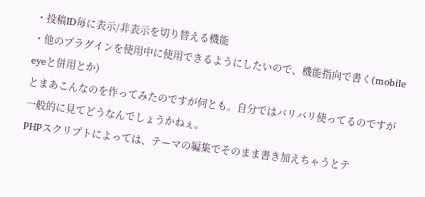・投稿ID毎に表示/非表示を切り替える機能
・他のプラグインを使用中に使用できるようにしたいので、機能指向で書く(mobile eyeと併用とか)
とまあこんなのを作ってみたのですが何とも。自分ではバリバリ使ってるのですが一般的に見てどうなんでしょうかねぇ。
PHPスクリプトによっては、テーマの編集でそのまま書き加えちゃうとテ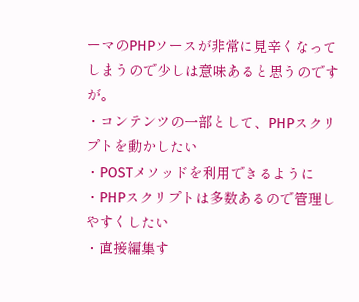ーマのPHPソースが非常に見辛くなってしまうので少しは意味あると思うのですが。
・コンテンツの一部として、PHPスクリプトを動かしたい
・POSTメソッドを利用できるように
・PHPスクリプトは多数あるので管理しやすくしたい
・直接編集す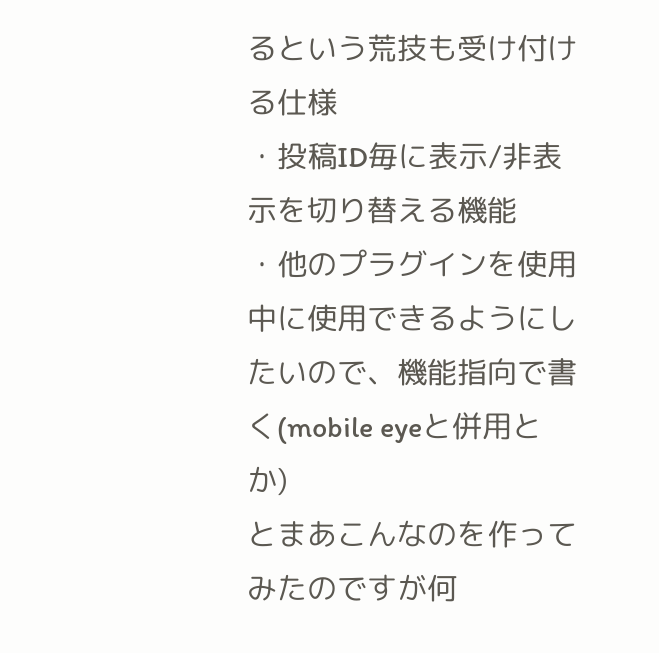るという荒技も受け付ける仕様
・投稿ID毎に表示/非表示を切り替える機能
・他のプラグインを使用中に使用できるようにしたいので、機能指向で書く(mobile eyeと併用とか)
とまあこんなのを作ってみたのですが何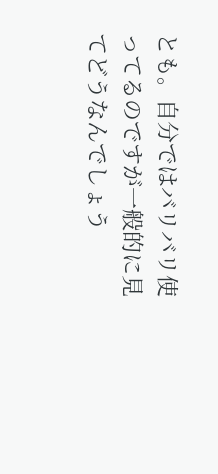とも。自分ではバリバリ使ってるのですが一般的に見てどうなんでしょう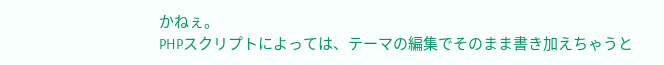かねぇ。
PHPスクリプトによっては、テーマの編集でそのまま書き加えちゃうと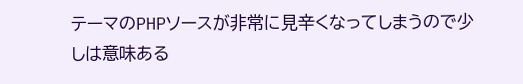テーマのPHPソースが非常に見辛くなってしまうので少しは意味ある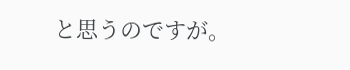と思うのですが。